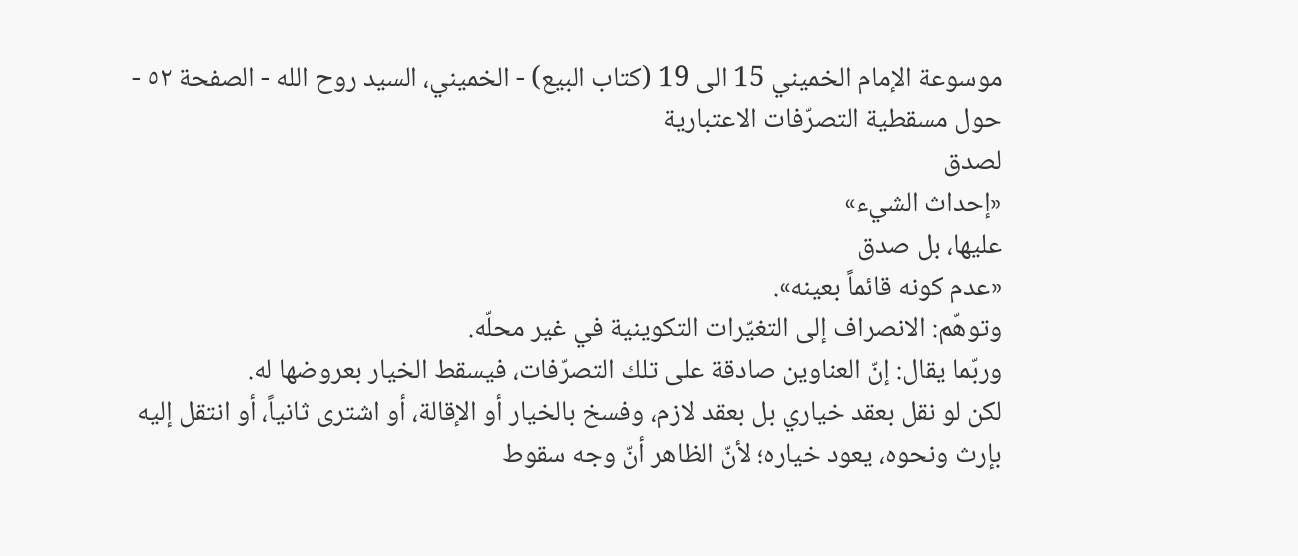موسوعة الإمام الخميني 15 الى 19 (كتاب البيع) - الخميني، السيد روح الله - الصفحة ٥٢ - حول مسقطية التصرّفات الاعتبارية
لصدق
«إحداث الشيء»
عليها، بل صدق
«عدم كونه قائماً بعينه».
وتوهّم: الانصراف إلى التغيّرات التكوينية في غير محلّه.
وربّما يقال: إنّ العناوين صادقة على تلك التصرّفات، فيسقط الخيار بعروضها له.
لكن لو نقل بعقد خياري بل بعقد لازم، وفسخ بالخيار أو الإقالة، أو اشترى ثانياً، أو انتقل إليه بإرث ونحوه، يعود خياره؛ لأنّ الظاهر أنّ وجه سقوط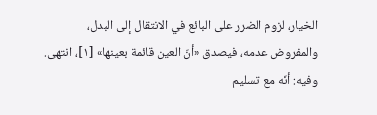الخيار، لزوم الضرر على البائع في الانتقال إلى البدل، والمفروض عدمه، فيصدق «أنّ العين قائمة بعينها» [١]، انتهى.
وفيه: أنّه مع تسليم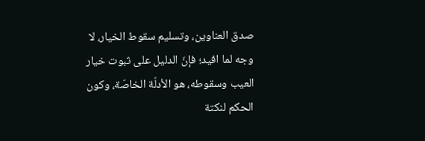صدق العناوين، وتسليم سقوط الخيار، لا وجه لما افيد؛ فإنّ الدليل على ثبوت خيار العيب وسقوطه، هو الأدلّة الخاصّة، وكون الحكم لنكتة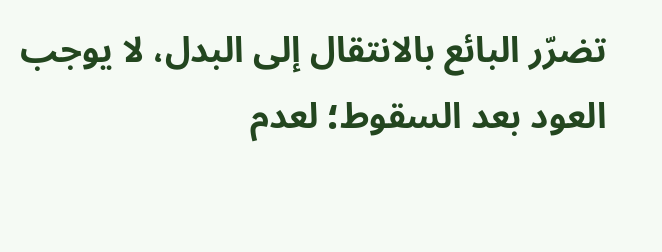تضرّر البائع بالانتقال إلى البدل، لا يوجب العود بعد السقوط؛ لعدم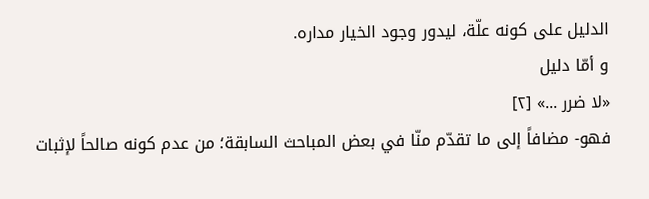الدليل على كونه علّة، ليدور وجود الخيار مداره.
و أمّا دليل
«لا ضرر ...» [٢]
فهو- مضافاً إلى ما تقدّم منّا في بعض المباحث السابقة؛ من عدم كونه صالحاً لإثبات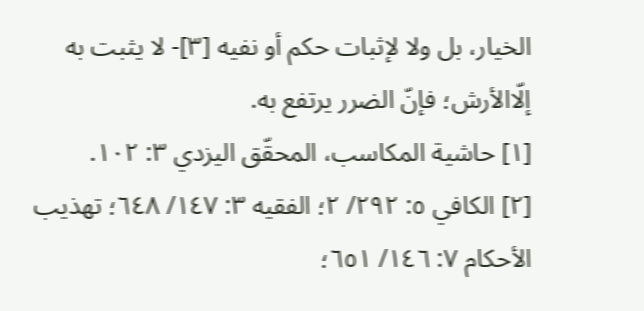الخيار، بل ولا لإثبات حكم أو نفيه [٣]- لا يثبت به إلّاالأرش؛ فإنّ الضرر يرتفع به.
[١] حاشية المكاسب، المحقّق اليزدي ٣: ١٠٢.
[٢] الكافي ٥: ٢٩٢/ ٢؛ الفقيه ٣: ١٤٧/ ٦٤٨؛ تهذيب الأحكام ٧: ١٤٦/ ٦٥١؛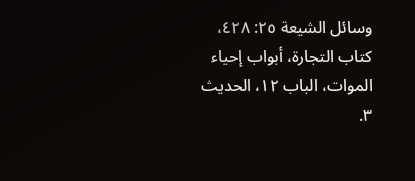وسائل الشيعة ٢٥: ٤٢٨، كتاب التجارة، أبواب إحياء الموات، الباب ١٢، الحديث ٣.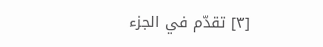[٣] تقدّم في الجزء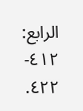الرابع: ٤١٢- ٤٢٢.